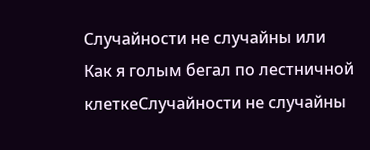Случайности не случайны или Как я голым бегал по лестничной клеткеСлучайности не случайны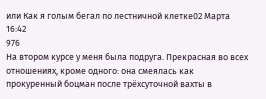или Как я голым бегал по лестничной клетке02 Марта
16:42
976
На втором курсе у меня была подруга. Прекрасная во всех отношениях, кроме одного: она смеялась как прокуренный боцман после трёхсуточной вахты в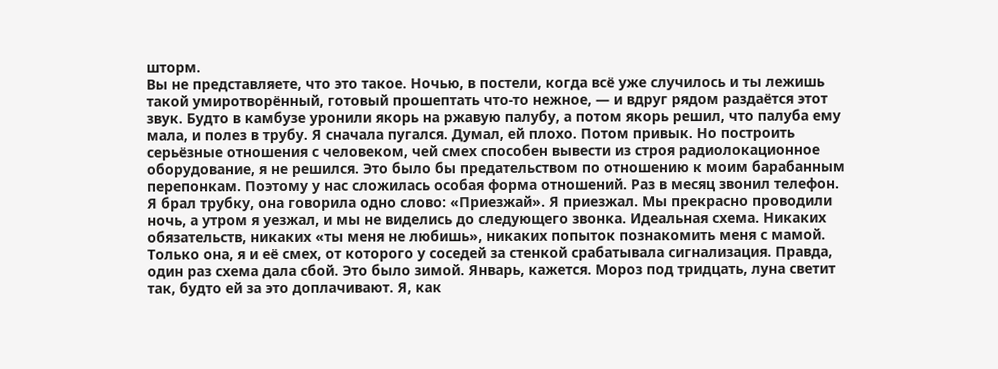шторм.
Вы не представляете, что это такое. Ночью, в постели, когда всё уже случилось и ты лежишь такой умиротворённый, готовый прошептать что-то нежное, — и вдруг рядом раздаётся этот звук. Будто в камбузе уронили якорь на ржавую палубу, а потом якорь решил, что палуба ему мала, и полез в трубу. Я сначала пугался. Думал, ей плохо. Потом привык. Но построить серьёзные отношения с человеком, чей смех способен вывести из строя радиолокационное оборудование, я не решился. Это было бы предательством по отношению к моим барабанным перепонкам. Поэтому у нас сложилась особая форма отношений. Раз в месяц звонил телефон. Я брал трубку, она говорила одно слово: «Приезжай». Я приезжал. Мы прекрасно проводили ночь, а утром я уезжал, и мы не виделись до следующего звонка. Идеальная схема. Никаких обязательств, никаких «ты меня не любишь», никаких попыток познакомить меня с мамой. Только она, я и её смех, от которого у соседей за стенкой срабатывала сигнализация. Правда, один раз схема дала сбой. Это было зимой. Январь, кажется. Мороз под тридцать, луна светит так, будто ей за это доплачивают. Я, как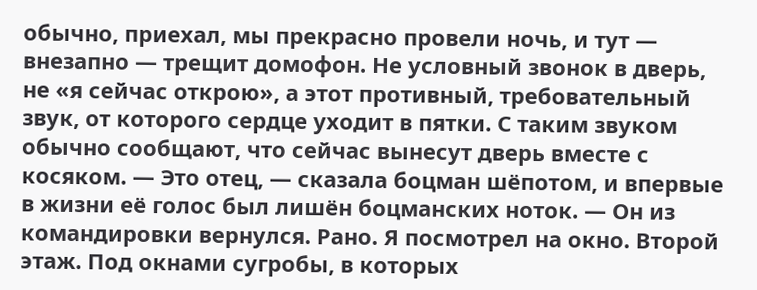обычно, приехал, мы прекрасно провели ночь, и тут — внезапно — трещит домофон. Не условный звонок в дверь, не «я сейчас открою», а этот противный, требовательный звук, от которого сердце уходит в пятки. С таким звуком обычно сообщают, что сейчас вынесут дверь вместе с косяком. — Это отец, — сказала боцман шёпотом, и впервые в жизни её голос был лишён боцманских ноток. — Он из командировки вернулся. Рано. Я посмотрел на окно. Второй этаж. Под окнами сугробы, в которых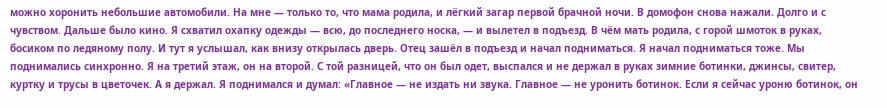можно хоронить небольшие автомобили. На мне — только то, что мама родила, и лёгкий загар первой брачной ночи. В домофон снова нажали. Долго и с чувством. Дальше было кино. Я схватил охапку одежды — всю, до последнего носка, — и вылетел в подъезд. В чём мать родила, с горой шмоток в руках, босиком по ледяному полу. И тут я услышал, как внизу открылась дверь. Отец зашёл в подъезд и начал подниматься. Я начал подниматься тоже. Мы поднимались синхронно. Я на третий этаж, он на второй. С той разницей, что он был одет, выспался и не держал в руках зимние ботинки, джинсы, свитер, куртку и трусы в цветочек. А я держал. Я поднимался и думал: «Главное — не издать ни звука. Главное — не уронить ботинок. Если я сейчас уроню ботинок, он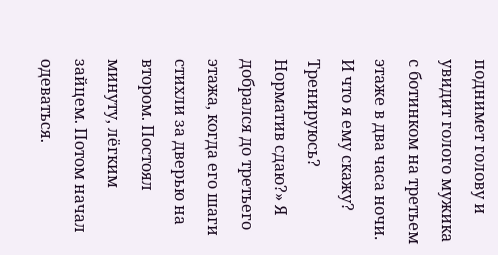поднимет голову и увидит голого мужика с ботинком на третьем этаже в два часа ночи. И что я ему скажу? Тренируюсь? Норматив сдаю?» Я добрался до третьего этажа, когда его шаги стихли за дверью на втором. Постоял минуту, лёгким зайцем. Потом начал одеваться.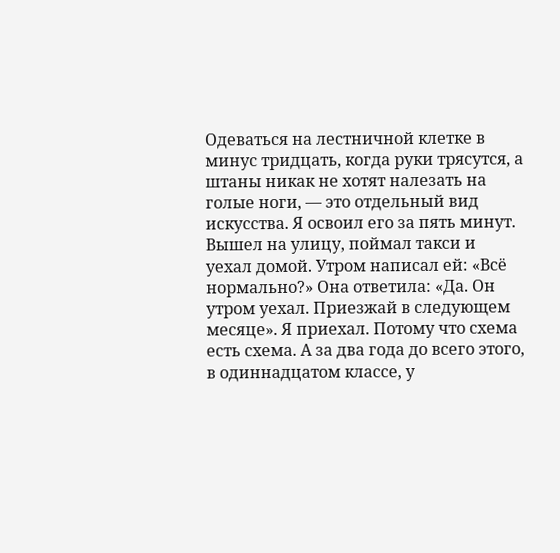Одеваться на лестничной клетке в минус тридцать, когда руки трясутся, а штаны никак не хотят налезать на голые ноги, — это отдельный вид искусства. Я освоил его за пять минут. Вышел на улицу, поймал такси и уехал домой. Утром написал ей: «Всё нормально?» Она ответила: «Да. Он утром уехал. Приезжай в следующем месяце». Я приехал. Потому что схема есть схема. А за два года до всего этого, в одиннадцатом классе, у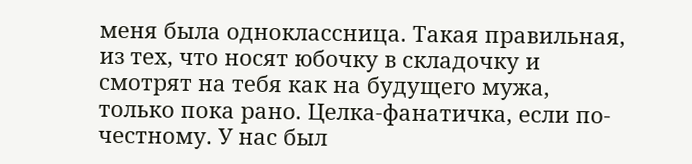меня была одноклассница. Такая правильная, из тех, что носят юбочку в складочку и смотрят на тебя как на будущего мужа, только пока рано. Целка-фанатичка, если по-честному. У нас был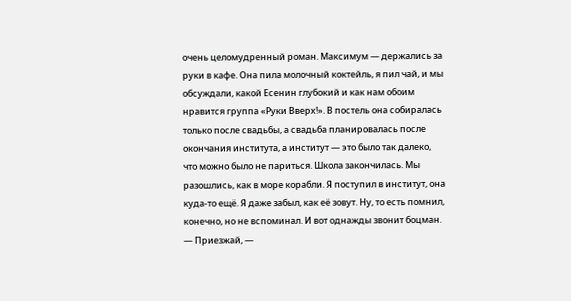очень целомудренный роман. Максимум — держались за руки в кафе. Она пила молочный коктейль, я пил чай, и мы обсуждали, какой Есенин глубокий и как нам обоим нравится группа «Руки Вверх!». В постель она собиралась только после свадьбы, а свадьба планировалась после окончания института, а институт — это было так далеко, что можно было не париться. Школа закончилась. Мы разошлись, как в море корабли. Я поступил в институт, она куда-то ещё. Я даже забыл, как её зовут. Ну, то есть помнил, конечно, но не вспоминал. И вот однажды звонит боцман. — Приезжай, —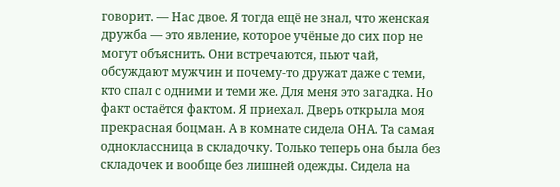говорит. — Нас двое. Я тогда ещё не знал, что женская дружба — это явление, которое учёные до сих пор не могут объяснить. Они встречаются, пьют чай, обсуждают мужчин и почему-то дружат даже с теми, кто спал с одними и теми же. Для меня это загадка. Но факт остаётся фактом. Я приехал. Дверь открыла моя прекрасная боцман. А в комнате сидела ОНА. Та самая одноклассница в складочку. Только теперь она была без складочек и вообще без лишней одежды. Сидела на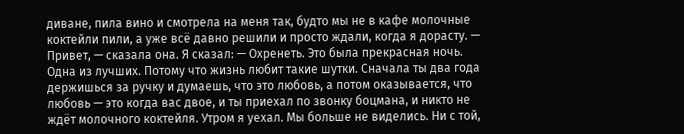диване, пила вино и смотрела на меня так, будто мы не в кафе молочные коктейли пили, а уже всё давно решили и просто ждали, когда я дорасту. — Привет, — сказала она. Я сказал: — Охренеть. Это была прекрасная ночь. Одна из лучших. Потому что жизнь любит такие шутки. Сначала ты два года держишься за ручку и думаешь, что это любовь, а потом оказывается, что любовь — это когда вас двое, и ты приехал по звонку боцмана, и никто не ждёт молочного коктейля. Утром я уехал. Мы больше не виделись. Ни с той,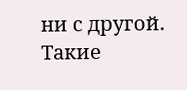ни с другой. Такие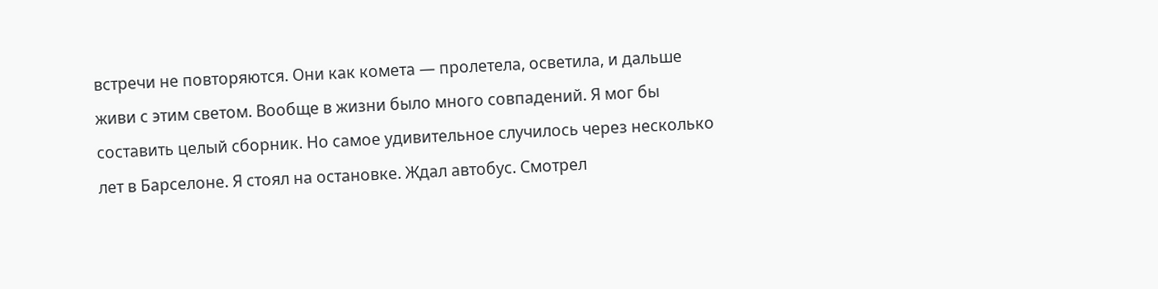встречи не повторяются. Они как комета — пролетела, осветила, и дальше живи с этим светом. Вообще в жизни было много совпадений. Я мог бы составить целый сборник. Но самое удивительное случилось через несколько лет в Барселоне. Я стоял на остановке. Ждал автобус. Смотрел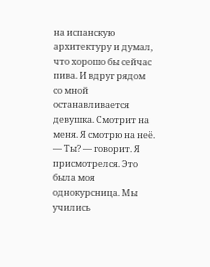на испанскую архитектуру и думал, что хорошо бы сейчас пива. И вдруг рядом со мной останавливается девушка. Смотрит на меня. Я смотрю на неё. — Ты? — говорит. Я присмотрелся. Это была моя однокурсница. Мы учились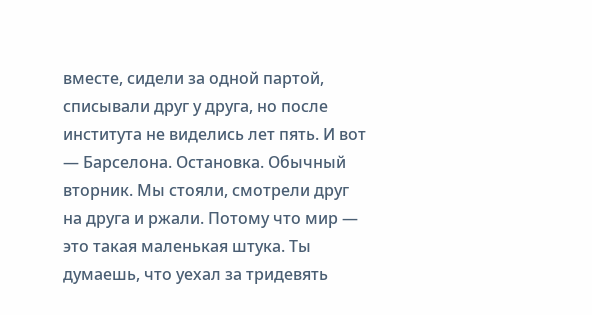вместе, сидели за одной партой, списывали друг у друга, но после института не виделись лет пять. И вот — Барселона. Остановка. Обычный вторник. Мы стояли, смотрели друг на друга и ржали. Потому что мир — это такая маленькая штука. Ты думаешь, что уехал за тридевять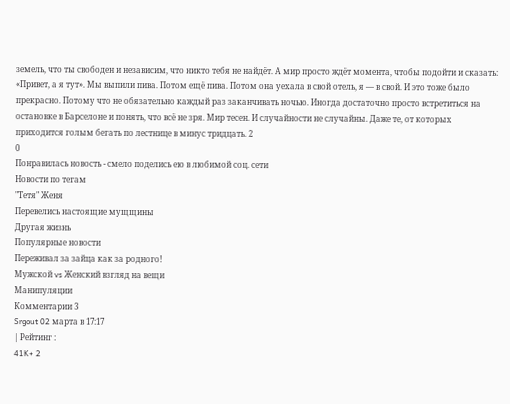земель, что ты свободен и независим, что никто тебя не найдёт. А мир просто ждёт момента, чтобы подойти и сказать: «Привет, а я тут». Мы выпили пива. Потом ещё пива. Потом она уехала в свой отель, я — в свой. И это тоже было прекрасно. Потому что не обязательно каждый раз заканчивать ночью. Иногда достаточно просто встретиться на остановке в Барселоне и понять, что всё не зря. Мир тесен. И случайности не случайны. Даже те, от которых приходится голым бегать по лестнице в минус тридцать. 2
0
Понравилась новость - смело поделись ею в любимой соц. сети
Новости по тегам
"Тетя" Женя
Перевелись настоящие мущщины
Другая жизнь
Популярные новости
Переживал за зайца как за родного!
Мужской vs Женский взгляд на вещи
Манипуляции
Комментарии 3
Srgout 02 марта в 17:17
| Рейтинг :
41K+ 2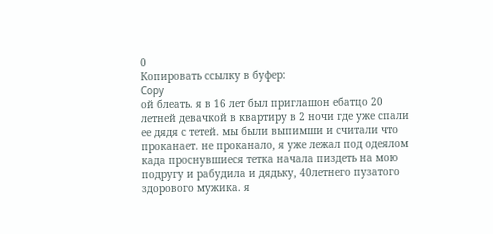0
Копировать ссылку в буфер:
Copy
ой блеать. я в 16 лет был приглашон ебатцо 20 летней девачкой в квартиру в 2 ночи где уже спали ее дядя с тетей. мы были выпимши и считали что проканает. не проканало, я уже лежал под одеялом када проснувшиеся тетка начала пиздеть на мою подругу и рабудила и дядьку, 40летнего пузатого здорового мужика. я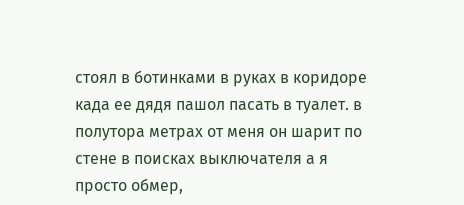стоял в ботинками в руках в коридоре када ее дядя пашол пасать в туалет. в полутора метрах от меня он шарит по стене в поисках выключателя а я просто обмер,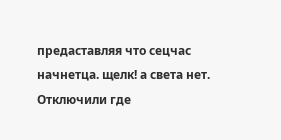предаставляя что сецчас начнетца. щелк! а света нет. Отключили где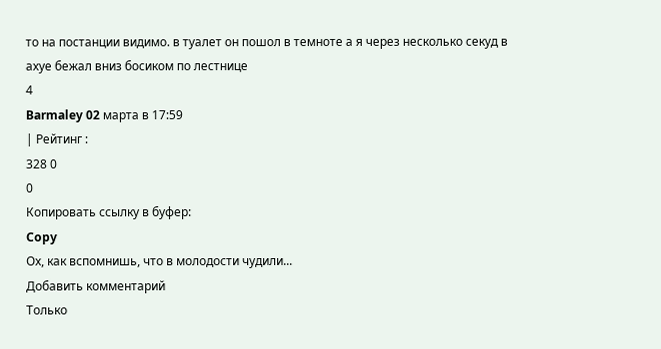то на постанции видимо. в туалет он пошол в темноте а я через несколько секуд в ахуе бежал вниз босиком по лестнице
4
Barmaley 02 марта в 17:59
| Рейтинг :
328 0
0
Копировать ссылку в буфер:
Copy
Ох, как вспомнишь, что в молодости чудили...
Добавить комментарий
Только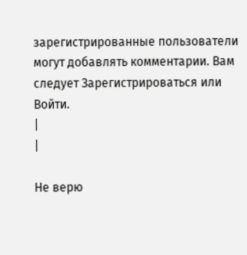зарегистрированные пользователи могут добавлять комментарии. Вам следует Зарегистрироваться или Войти.
|
|

Не верю